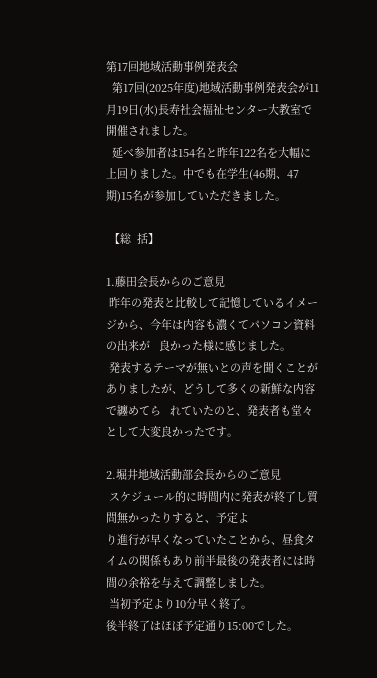第17回地域活動事例発表会
  第17回(2025年度)地域活動事例発表会が11月19日(水)長寿社会福祉センター大教室で開催されました。
  延べ参加者は154名と昨年122名を大幅に上回りました。中でも在学生(46期、47期)15名が参加していただきました。

 【総  括】

1.藤田会長からのご意見
 昨年の発表と比較して記憶しているイメージから、今年は内容も濃くてパソコン資料の出来が   良かった様に感じました。
 発表するテーマが無いとの声を聞くことがありましたが、どうして多くの新鮮な内容で纏めてら   れていたのと、発表者も堂々として大変良かったです。

2.堀井地域活動部会長からのご意見
 スケジュール的に時間内に発表が終了し質問無かったりすると、予定よ
り進行が早くなっていたことから、昼食タイムの関係もあり前半最後の発表者には時間の余裕を与えて調整しました。
 当初予定より10分早く終了。
後半終了はほぼ予定通り15:00でした。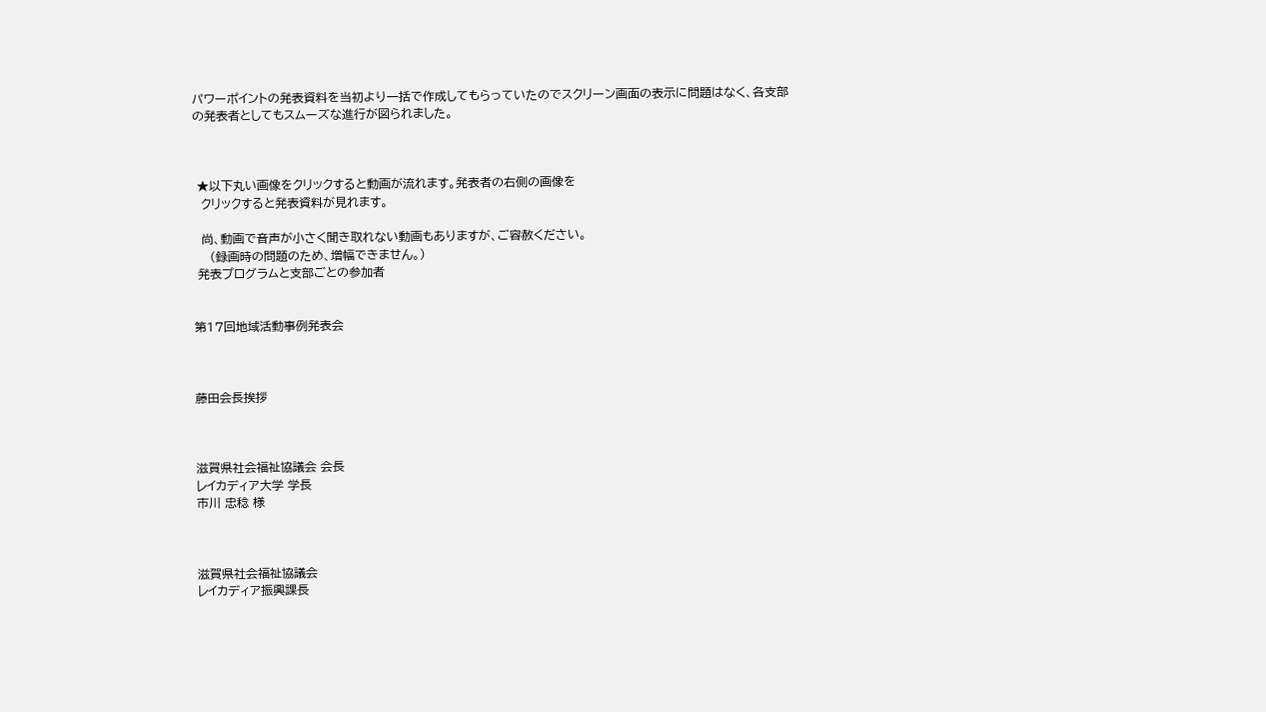パワーポイントの発表資料を当初より一括で作成してもらっていたのでスクリーン画面の表示に問題はなく、各支部の発表者としてもスムーズな進行が図られました。



 ★以下丸い画像をクリックすると動画が流れます。発表者の右側の画像を
  クリックすると発表資料が見れます。

  尚、動画で音声が小さく聞き取れない動画もありますが、ご容赦ください。
    (録画時の問題のため、増幅できません。)
 発表プログラムと支部ごとの参加者


第17回地域活動事例発表会



藤田会長挨拶



滋賀県社会福祉協議会 会長
レイカディア大学 学長
市川 忠稔 様



滋賀県社会福祉協議会
レイカディア振興課長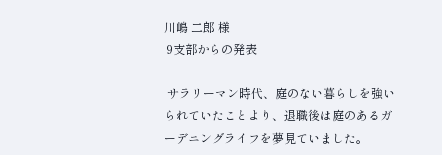川嶋 二郎 様
 9支部からの発表

 サラリーマン時代、庭のない暮らしを強いられていたことより、退職後は庭のあるガーデニングライフを夢見ていました。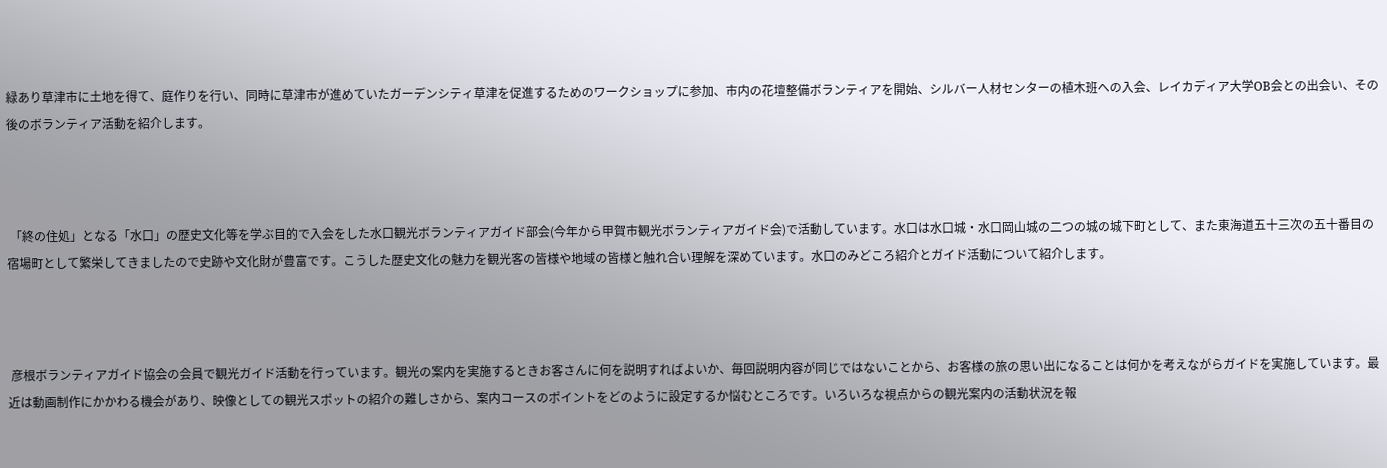緑あり草津市に土地を得て、庭作りを行い、同時に草津市が進めていたガーデンシティ草津を促進するためのワークショップに参加、市内の花壇整備ボランティアを開始、シルバー人材センターの植木班への入会、レイカディア大学OB会との出会い、その後のボランティア活動を紹介します。



 「終の住処」となる「水口」の歴史文化等を学ぶ目的で入会をした水口観光ボランティアガイド部会(今年から甲賀市観光ボランティアガイド会)で活動しています。水口は水口城・水口岡山城の二つの城の城下町として、また東海道五十三次の五十番目の宿場町として繁栄してきましたので史跡や文化財が豊富です。こうした歴史文化の魅力を観光客の皆様や地域の皆様と触れ合い理解を深めています。水口のみどころ紹介とガイド活動について紹介します。



 彦根ボランティアガイド協会の会員で観光ガイド活動を行っています。観光の案内を実施するときお客さんに何を説明すればよいか、毎回説明内容が同じではないことから、お客様の旅の思い出になることは何かを考えながらガイドを実施しています。最近は動画制作にかかわる機会があり、映像としての観光スポットの紹介の難しさから、案内コースのポイントをどのように設定するか悩むところです。いろいろな視点からの観光案内の活動状況を報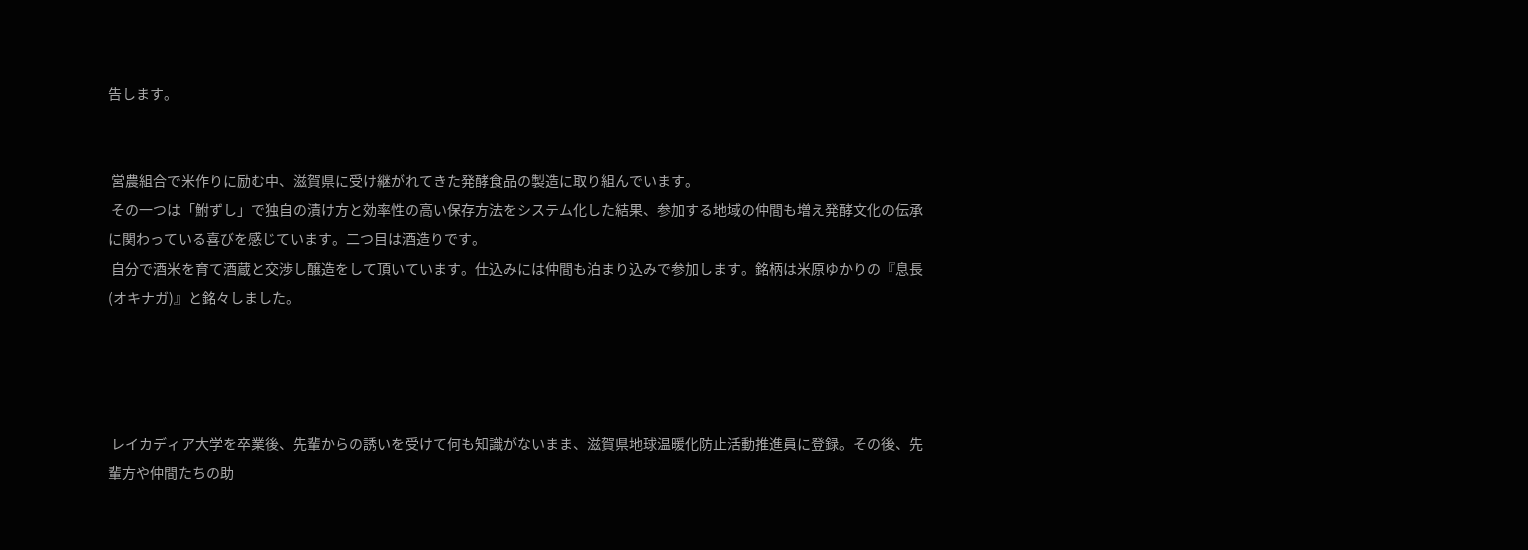告します。


 営農組合で米作りに励む中、滋賀県に受け継がれてきた発酵食品の製造に取り組んでいます。
 その一つは「鮒ずし」で独自の漬け方と効率性の高い保存方法をシステム化した結果、参加する地域の仲間も増え発酵文化の伝承に関わっている喜びを感じています。二つ目は酒造りです。
 自分で酒米を育て酒蔵と交渉し醸造をして頂いています。仕込みには仲間も泊まり込みで参加します。銘柄は米原ゆかりの『息長(オキナガ)』と銘々しました。




 レイカディア大学を卒業後、先輩からの誘いを受けて何も知識がないまま、滋賀県地球温暖化防止活動推進員に登録。その後、先輩方や仲間たちの助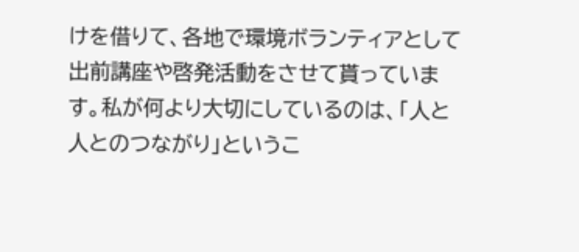けを借りて、各地で環境ボランティアとして出前講座や啓発活動をさせて貰っています。私が何より大切にしているのは、「人と人とのつながり」というこ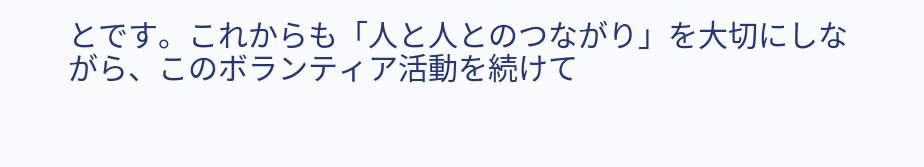とです。これからも「人と人とのつながり」を大切にしながら、このボランティア活動を続けて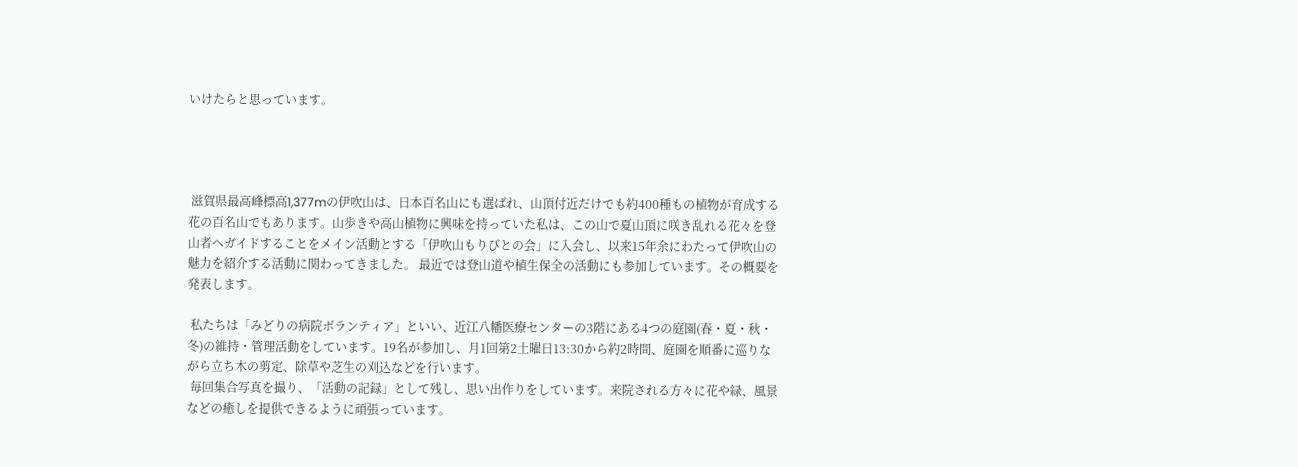いけたらと思っています。




 滋賀県最高峰標高1,377mの伊吹山は、日本百名山にも選ばれ、山頂付近だけでも約400種もの植物が育成する花の百名山でもあります。山歩きや高山植物に興味を持っていた私は、この山で夏山頂に咲き乱れる花々を登山者へガイドすることをメイン活動とする「伊吹山もりびとの会」に入会し、以来15年余にわたって伊吹山の魅力を紹介する活動に関わってきました。 最近では登山道や植生保全の活動にも参加しています。その概要を発表します。

 私たちは「みどりの病院ボランティア」といい、近江八幡医療センターの3階にある4つの庭園(春・夏・秋・冬)の維持・管理活動をしています。19名が参加し、月1回第2土曜日13:30から約2時間、庭園を順番に巡りながら立ち木の剪定、除草や芝生の刈込などを行います。
 毎回集合写真を撮り、「活動の記録」として残し、思い出作りをしています。来院される方々に花や緑、風景などの癒しを提供できるように頑張っています。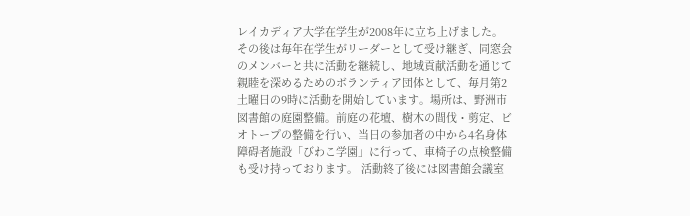レイカディア大学在学生が2008年に立ち上げました。その後は毎年在学生がリーダーとして受け継ぎ、同窓会のメンバーと共に活動を継続し、地域貢献活動を通じて親睦を深めるためのボランティア団体として、毎月第2土曜日の9時に活動を開始しています。場所は、野洲市図書館の庭園整備。前庭の花壇、樹木の間伐・剪定、ビオトープの整備を行い、当日の参加者の中から4名身体障碍者施設「びわこ学園」に行って、車椅子の点検整備も受け持っております。 活動終了後には図書館会議室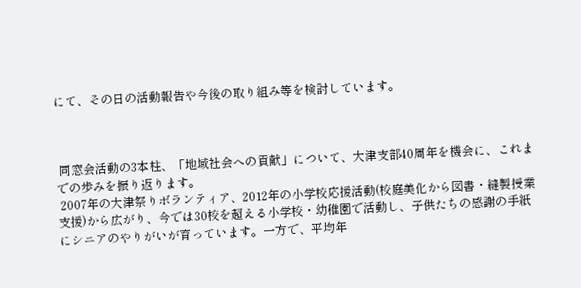にて、その日の活動報告や今後の取り組み等を検討しています。



 同窓会活動の3本柱、「地域社会への貢献」について、大津支部40周年を機会に、これまでの歩みを振り返ります。
 2007年の大津祭りボランティア、2012年の小学校応援活動(校庭美化から図書・縫製授業支援)から広がり、今では30校を超える小学校・幼稚園で活動し、子供たちの感謝の手紙にシニアのやりがいが育っています。一方で、平均年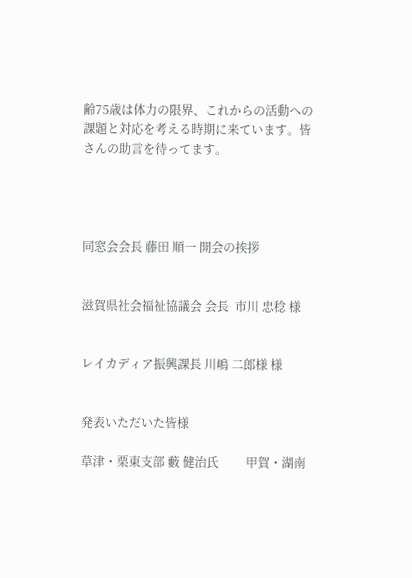齢75歳は体力の限界、これからの活動への課題と対応を考える時期に来ています。皆さんの助言を待ってます。




同窓会会長 藤田 順一 開会の挨拶


滋賀県社会福祉協議会 会長  市川 忠稔 様


レイカディア振興課長 川嶋 二郎様 様


発表いただいた皆様

草津・栗東支部 藪 健治氏         甲賀・湖南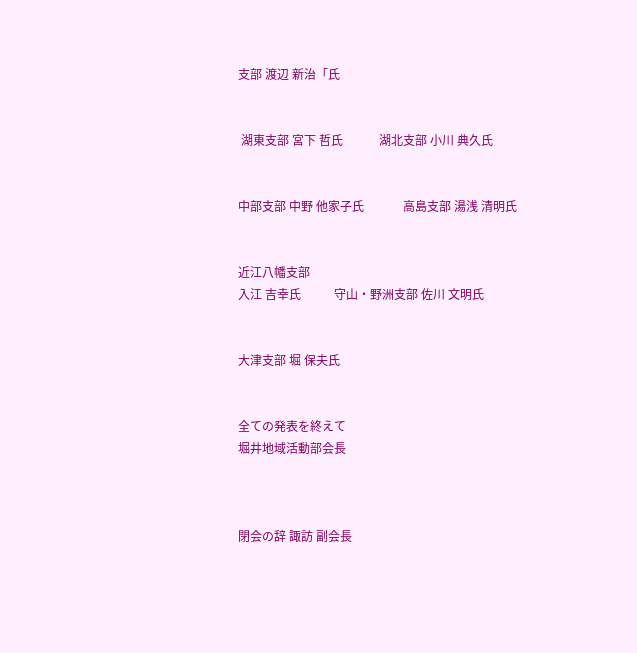支部 渡辺 新治「氏


 湖東支部 宮下 哲氏            湖北支部 小川 典久氏


中部支部 中野 他家子氏             高島支部 湯浅 清明氏


近江八幡支部
入江 吉幸氏           守山・野洲支部 佐川 文明氏


大津支部 堀 保夫氏


全ての発表を終えて
堀井地域活動部会長



閉会の辞 諏訪 副会長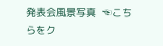発表会風景写真  ☜こちらをク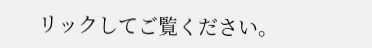リックしてご覧ください。